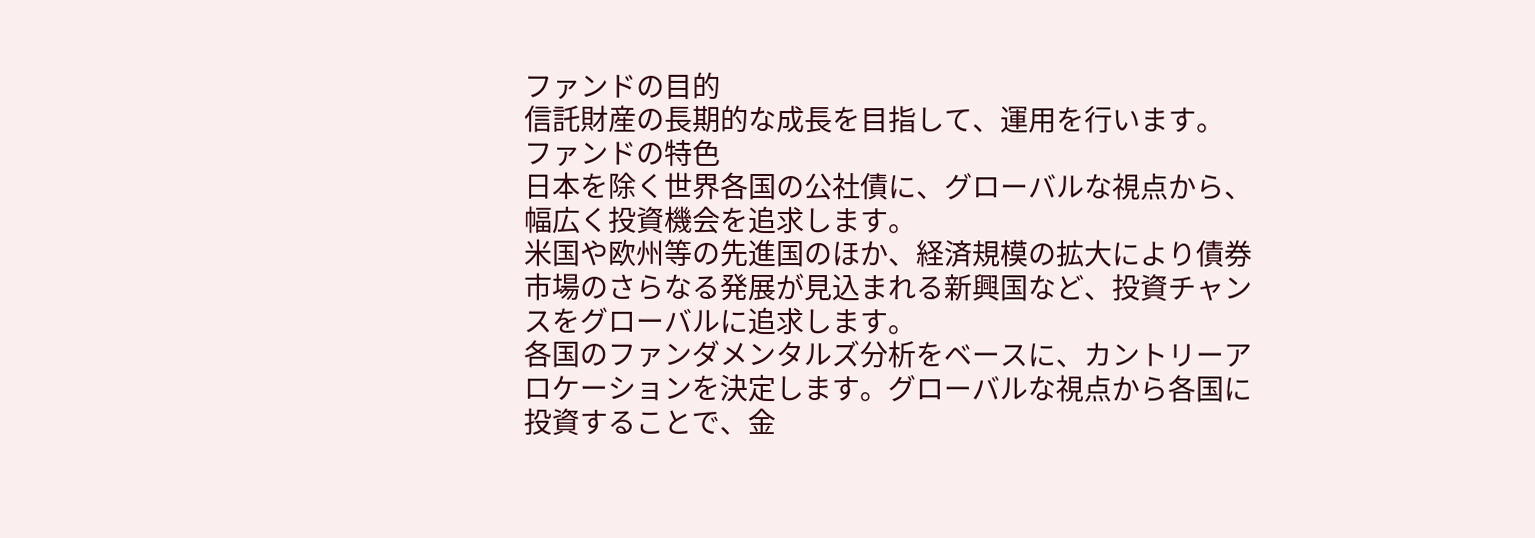ファンドの目的
信託財産の長期的な成長を目指して、運用を行います。
ファンドの特色
日本を除く世界各国の公社債に、グローバルな視点から、幅広く投資機会を追求します。
米国や欧州等の先進国のほか、経済規模の拡大により債券市場のさらなる発展が見込まれる新興国など、投資チャンスをグローバルに追求します。
各国のファンダメンタルズ分析をベースに、カントリーアロケーションを決定します。グローバルな視点から各国に投資することで、金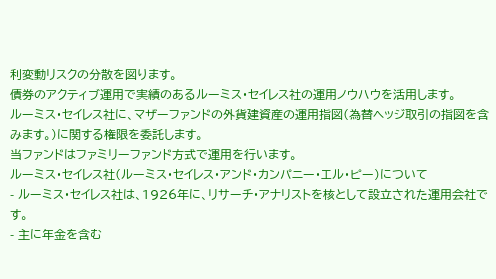利変動リスクの分散を図ります。
債券のアクティブ運用で実績のあるルーミス・セイレス社の運用ノウハウを活用します。
ルーミス・セイレス社に、マザーファンドの外貨建資産の運用指図(為替ヘッジ取引の指図を含みます。)に関する権限を委託します。
当ファンドはファミリーファンド方式で運用を行います。
ルーミス・セイレス社(ルーミス・セイレス・アンド・カンパニー・エル・ピー)について
- ルーミス・セイレス社は、1926年に、リサーチ・アナリストを核として設立された運用会社です。
- 主に年金を含む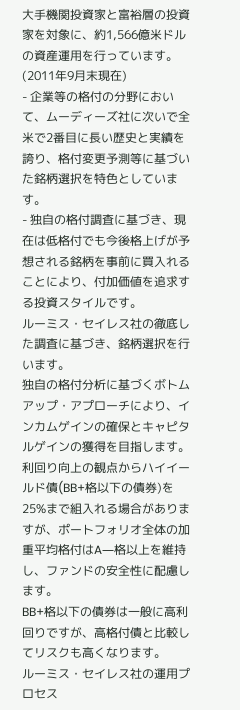大手機関投資家と富裕層の投資家を対象に、約1,566億米ドルの資産運用を行っています。
(2011年9月末現在)
- 企業等の格付の分野において、ムーディーズ社に次いで全米で2番目に長い歴史と実績を誇り、格付変更予測等に基づいた銘柄選択を特色としています。
- 独自の格付調査に基づき、現在は低格付でも今後格上げが予想される銘柄を事前に買入れることにより、付加価値を追求する投資スタイルです。
ルーミス・セイレス社の徹底した調査に基づき、銘柄選択を行います。
独自の格付分析に基づくボトムアップ・アプローチにより、インカムゲインの確保とキャピタルゲインの獲得を目指します。
利回り向上の観点からハイイールド債(BB+格以下の債券)を25%まで組入れる場合がありますが、ポートフォリオ全体の加重平均格付はA―格以上を維持し、ファンドの安全性に配慮します。
BB+格以下の債券は一般に高利回りですが、高格付債と比較してリスクも高くなります。
ルーミス・セイレス社の運用プロセス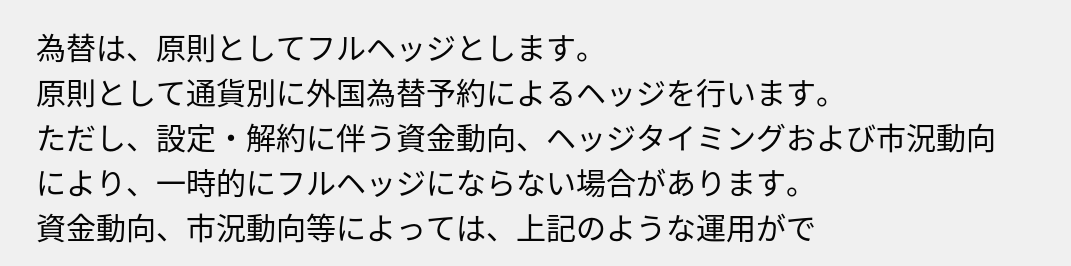為替は、原則としてフルヘッジとします。
原則として通貨別に外国為替予約によるヘッジを行います。
ただし、設定・解約に伴う資金動向、ヘッジタイミングおよび市況動向により、一時的にフルヘッジにならない場合があります。
資金動向、市況動向等によっては、上記のような運用がで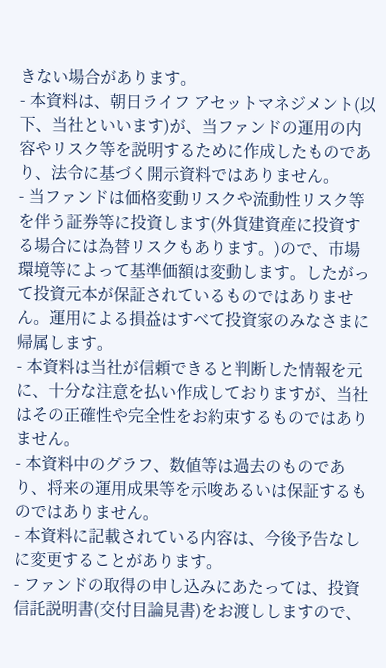きない場合があります。
- 本資料は、朝日ライフ アセットマネジメント(以下、当社といいます)が、当ファンドの運用の内容やリスク等を説明するために作成したものであり、法令に基づく開示資料ではありません。
- 当ファンドは価格変動リスクや流動性リスク等を伴う証券等に投資します(外貨建資産に投資する場合には為替リスクもあります。)ので、市場環境等によって基準価額は変動します。したがって投資元本が保証されているものではありません。運用による損益はすべて投資家のみなさまに帰属します。
- 本資料は当社が信頼できると判断した情報を元に、十分な注意を払い作成しておりますが、当社はその正確性や完全性をお約束するものではありません。
- 本資料中のグラフ、数値等は過去のものであり、将来の運用成果等を示唆あるいは保証するものではありません。
- 本資料に記載されている内容は、今後予告なしに変更することがあります。
- ファンドの取得の申し込みにあたっては、投資信託説明書(交付目論見書)をお渡ししますので、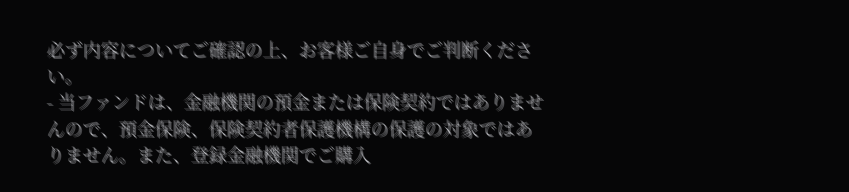必ず内容についてご確認の上、お客様ご自身でご判断ください。
- 当ファンドは、金融機関の預金または保険契約ではありませんので、預金保険、保険契約者保護機構の保護の対象ではありません。また、登録金融機関でご購入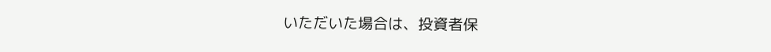いただいた場合は、投資者保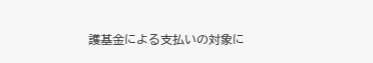護基金による支払いの対象に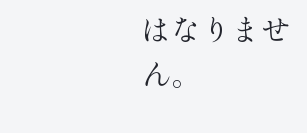はなりません。